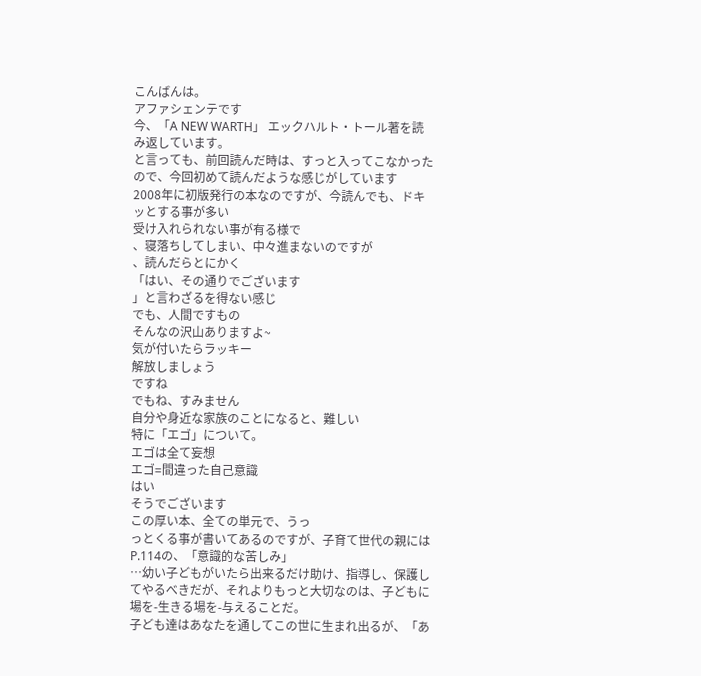こんばんは。
アファシェンテです
今、「A NEW WARTH」 エックハルト・トール著を読み返しています。
と言っても、前回読んだ時は、すっと入ってこなかったので、今回初めて読んだような感じがしています
2008年に初版発行の本なのですが、今読んでも、ドキッとする事が多い
受け入れられない事が有る様で
、寝落ちしてしまい、中々進まないのですが
、読んだらとにかく
「はい、その通りでございます
」と言わざるを得ない感じ
でも、人間ですもの
そんなの沢山ありますよ~
気が付いたらラッキー
解放しましょう
ですね
でもね、すみません
自分や身近な家族のことになると、難しい
特に「エゴ」について。
エゴは全て妄想
エゴ=間違った自己意識
はい
そうでございます
この厚い本、全ての単元で、うっ
っとくる事が書いてあるのですが、子育て世代の親にはP.114の、「意識的な苦しみ」
…幼い子どもがいたら出来るだけ助け、指導し、保護してやるべきだが、それよりもっと大切なのは、子どもに場を-生きる場を-与えることだ。
子ども達はあなたを通してこの世に生まれ出るが、「あ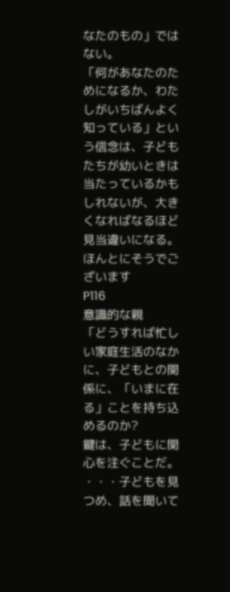なたのもの」ではない。
「何があなたのためになるか、わたしがいちばんよく知っている」という信念は、子どもたちが幼いときは当たっているかもしれないが、大きくなればなるほど見当違いになる。
ほんとにそうでございます
P116
意識的な親
「どうすれば忙しい家庭生活のなかに、子どもとの関係に、「いまに在る」ことを持ち込めるのか?
鍵は、子どもに関心を注ぐことだ。
・・・子どもを見つめ、話を聞いて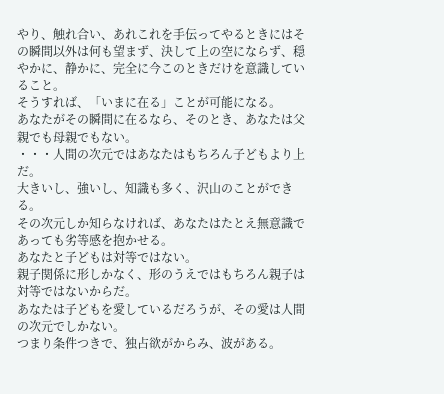やり、触れ合い、あれこれを手伝ってやるときにはその瞬間以外は何も望まず、決して上の空にならず、穏やかに、静かに、完全に今このときだけを意識していること。
そうすれば、「いまに在る」ことが可能になる。
あなたがその瞬間に在るなら、そのとき、あなたは父親でも母親でもない。
・・・人間の次元ではあなたはもちろん子どもより上だ。
大きいし、強いし、知識も多く、沢山のことができる。
その次元しか知らなければ、あなたはたとえ無意識であっても劣等感を抱かせる。
あなたと子どもは対等ではない。
親子関係に形しかなく、形のうえではもちろん親子は対等ではないからだ。
あなたは子どもを愛しているだろうが、その愛は人間の次元でしかない。
つまり条件つきで、独占欲がからみ、波がある。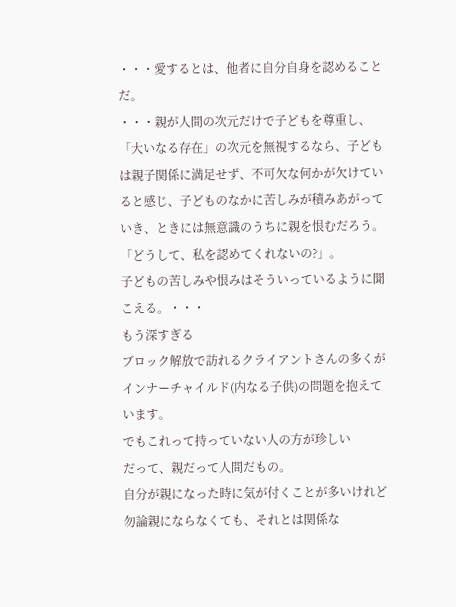・・・愛するとは、他者に自分自身を認めることだ。
・・・親が人間の次元だけで子どもを尊重し、「大いなる存在」の次元を無視するなら、子どもは親子関係に満足せず、不可欠な何かが欠けていると感じ、子どものなかに苦しみが積みあがっていき、ときには無意識のうちに親を恨むだろう。
「どうして、私を認めてくれないの?」。
子どもの苦しみや恨みはそういっているように聞こえる。・・・
もう深すぎる
ブロック解放で訪れるクライアントさんの多くがインナーチャイルド(内なる子供)の問題を抱えています。
でもこれって持っていない人の方が珍しい
だって、親だって人間だもの。
自分が親になった時に気が付くことが多いけれど
勿論親にならなくても、それとは関係な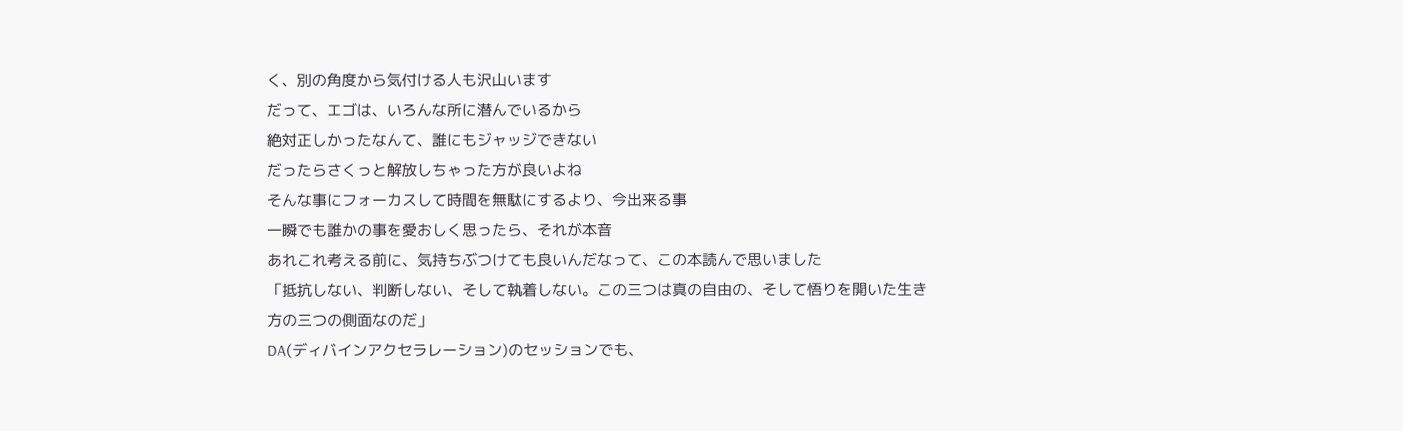く、別の角度から気付ける人も沢山います
だって、エゴは、いろんな所に潜んでいるから
絶対正しかったなんて、誰にもジャッジできない
だったらさくっと解放しちゃった方が良いよね
そんな事にフォーカスして時間を無駄にするより、今出来る事
一瞬でも誰かの事を愛おしく思ったら、それが本音
あれこれ考える前に、気持ちぶつけても良いんだなって、この本読んで思いました
「抵抗しない、判断しない、そして執着しない。この三つは真の自由の、そして悟りを開いた生き方の三つの側面なのだ」
DA(ディバインアクセラレーション)のセッションでも、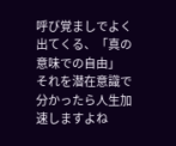呼び覚ましでよく出てくる、「真の意味での自由」
それを潜在意識で分かったら人生加速しますよね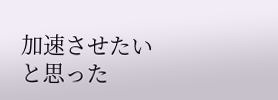加速させたい
と思った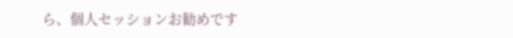ら、個人セッションお勧めです